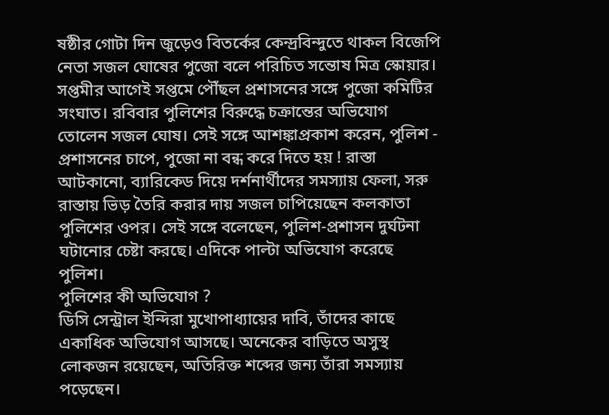ষষ্ঠীর গোটা দিন জুড়েও বিতর্কের কেন্দ্রবিন্দুতে থাকল বিজেপি নেতা সজল ঘোষের পুজো বলে পরিচিত সন্তোষ মিত্র স্কোয়ার। সপ্তমীর আগেই সপ্তমে পৌঁছল প্রশাসনের সঙ্গে পুজো কমিটির সংঘাত। রবিবার পুলিশের বিরুদ্ধে চক্রান্তের অভিযোগ তোলেন সজল ঘোষ। সেই সঙ্গে আশঙ্কাপ্রকাশ করেন, পুলিশ - প্রশাসনের চাপে, পুজো না বন্ধ করে দিতে হয় ! রাস্তা আটকানো, ব্যারিকেড দিয়ে দর্শনার্থীদের সমস্যায় ফেলা, সরু রাস্তায় ভিড় তৈরি করার দায় সজল চাপিয়েছেন কলকাতা পুলিশের ওপর। সেই সঙ্গে বলেছেন, পুলিশ-প্রশাসন দুর্ঘটনা ঘটানোর চেষ্টা করছে। এদিকে পাল্টা অভিযোগ করেছে পুলিশ।
পুলিশের কী অভিযোগ ?
ডিসি সেন্ট্রাল ইন্দিরা মুখোপাধ্যায়ের দাবি, তাঁদের কাছে একাধিক অভিযোগ আসছে। অনেকের বাড়িতে অসুস্থ লোকজন রয়েছেন, অতিরিক্ত শব্দের জন্য তাঁরা সমস্যায় পড়েছেন।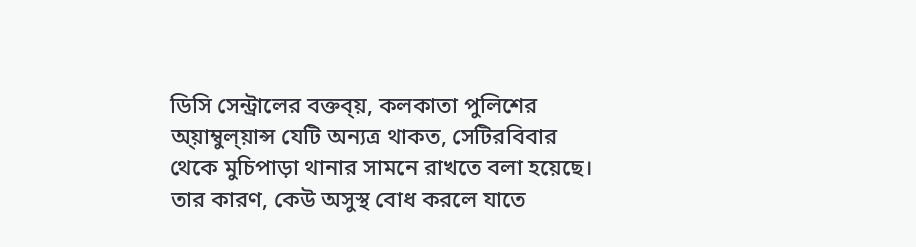ডিসি সেন্ট্রালের বক্তব্য়, কলকাতা পুলিশের অ্য়াম্বুল্য়ান্স যেটি অন্যত্র থাকত, সেটিরবিবার থেকে মুচিপাড়া থানার সামনে রাখতে বলা হয়েছে। তার কারণ, কেউ অসুস্থ বোধ করলে যাতে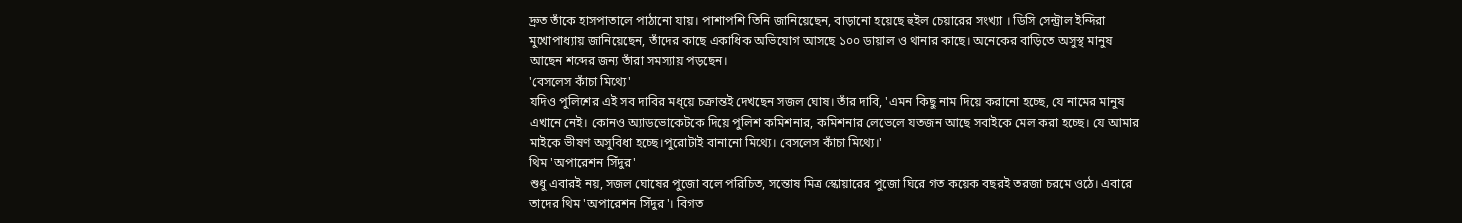দ্রুত তাঁকে হাসপাতালে পাঠানো যায়। পাশাপশি তিনি জানিয়েছেন, বাড়ানো হয়েছে হুইল চেয়ারের সংখ্যা । ডিসি সেন্ট্রাল ইন্দিরা মুখোপাধ্যায় জানিয়েছেন, তাঁদের কাছে একাধিক অভিযোগ আসছে ১০০ ডায়াল ও থানার কাছে। অনেকের বাড়িতে অসুস্থ মানুষ আছেন শব্দের জন্য তাঁরা সমস্যায় পড়ছেন।
'বেসলেস কাঁচা মিথ্যে'
যদিও পুলিশের এই সব দাবির মধ্য়ে চক্রান্তই দেখছেন সজল ঘোষ। তাঁর দাবি, 'এমন কিছু নাম দিয়ে করানো হচ্ছে, যে নামের মানুষ এখানে নেই। কোনও অ্যাডভোকেটকে দিয়ে পুলিশ কমিশনার, কমিশনার লেভেলে যতজন আছে সবাইকে মেল করা হচ্ছে। যে আমার মাইকে ভীষণ অসুবিধা হচ্ছে।পুরোটাই বানানো মিথ্যে। বেসলেস কাঁচা মিথ্যে।'
থিম 'অপারেশন সিঁদুর'
শুধু এবারই নয়, সজল ঘোষের পুজো বলে পরিচিত, সন্তোষ মিত্র স্কোয়ারের পুজো ঘিরে গত কয়েক বছরই তরজা চরমে ওঠে। এবারে তাদের থিম 'অপারেশন সিঁদুর'। বিগত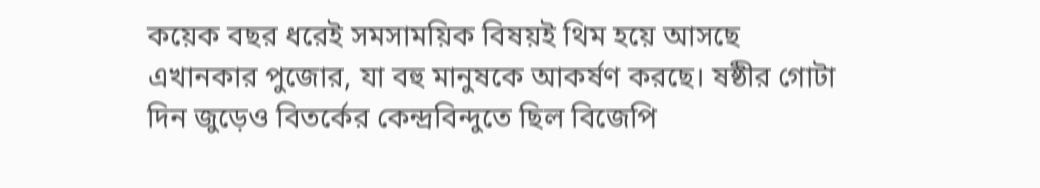কয়েক বছর ধরেই সমসাময়িক বিষয়ই থিম হয়ে আসছে এখানকার পুজোর, যা বহু মানুষকে আকর্ষণ করছে। ষষ্ঠীর গোটা দিন জুড়েও বিতর্কের কেন্দ্রবিন্দুতে ছিল বিজেপি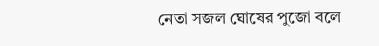নেতা সজল ঘোষের পুজো বলে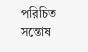পরিচিত সন্তোষ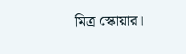মিত্র স্কোয়ার।